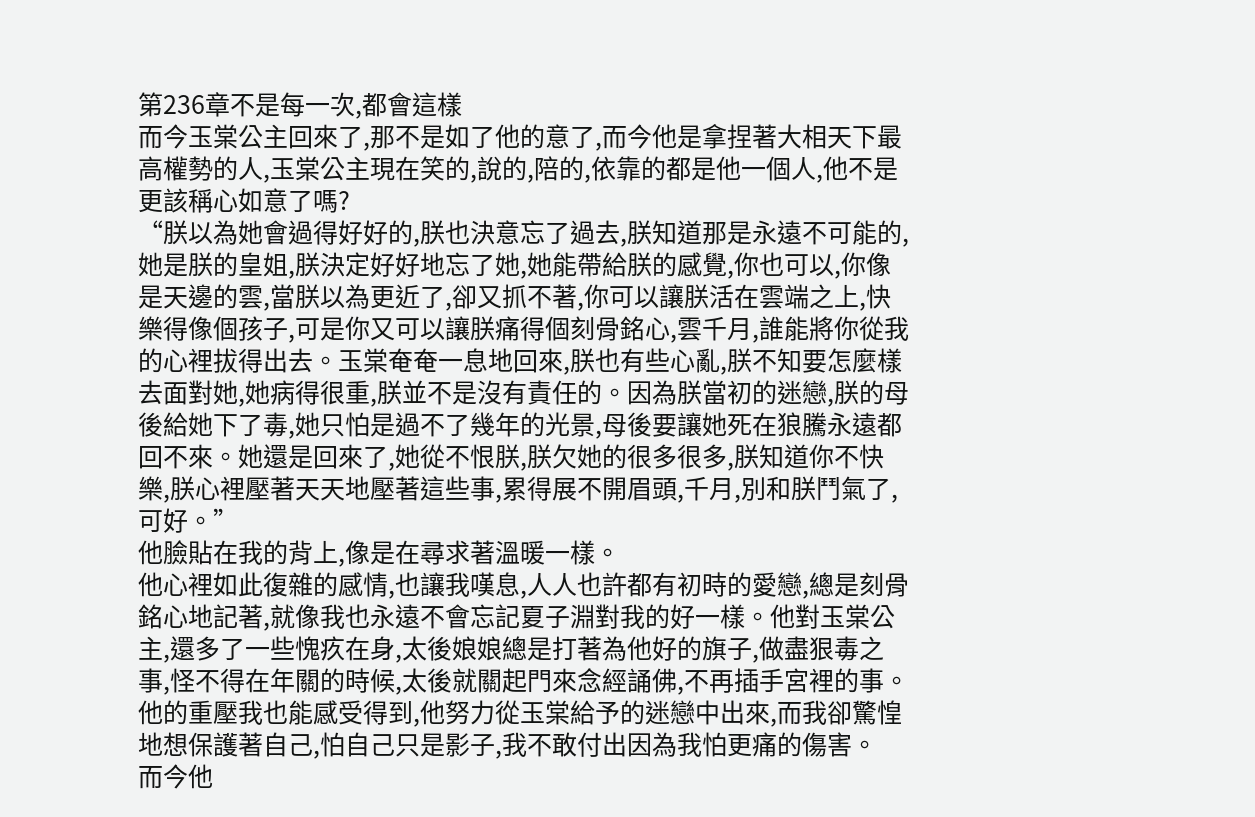第236章不是每一次,都會這樣
而今玉棠公主回來了,那不是如了他的意了,而今他是拿捏著大相天下最高權勢的人,玉棠公主現在笑的,說的,陪的,依靠的都是他一個人,他不是更該稱心如意了嗎?
“朕以為她會過得好好的,朕也決意忘了過去,朕知道那是永遠不可能的,她是朕的皇姐,朕決定好好地忘了她,她能帶給朕的感覺,你也可以,你像是天邊的雲,當朕以為更近了,卻又抓不著,你可以讓朕活在雲端之上,快樂得像個孩子,可是你又可以讓朕痛得個刻骨銘心,雲千月,誰能將你從我的心裡拔得出去。玉棠奄奄一息地回來,朕也有些心亂,朕不知要怎麼樣去面對她,她病得很重,朕並不是沒有責任的。因為朕當初的迷戀,朕的母後給她下了毒,她只怕是過不了幾年的光景,母後要讓她死在狼騰永遠都回不來。她還是回來了,她從不恨朕,朕欠她的很多很多,朕知道你不快樂,朕心裡壓著天天地壓著這些事,累得展不開眉頭,千月,別和朕鬥氣了,可好。”
他臉貼在我的背上,像是在尋求著溫暖一樣。
他心裡如此復雜的感情,也讓我嘆息,人人也許都有初時的愛戀,總是刻骨銘心地記著,就像我也永遠不會忘記夏子淵對我的好一樣。他對玉棠公主,還多了一些愧疚在身,太後娘娘總是打著為他好的旗子,做盡狠毒之事,怪不得在年關的時候,太後就關起門來念經誦佛,不再插手宮裡的事。
他的重壓我也能感受得到,他努力從玉棠給予的迷戀中出來,而我卻驚惶地想保護著自己,怕自己只是影子,我不敢付出因為我怕更痛的傷害。
而今他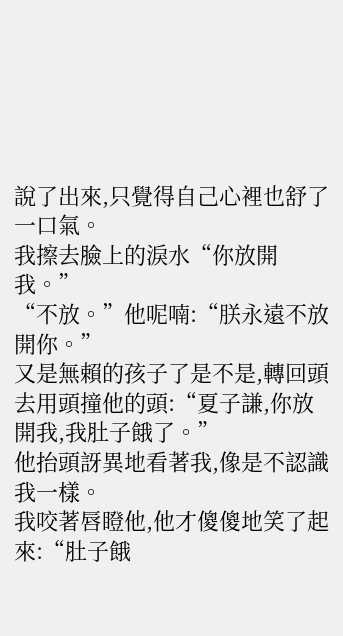說了出來,只覺得自己心裡也舒了一口氣。
我擦去臉上的淚水“你放開我。”
“不放。”他呢喃:“朕永遠不放開你。”
又是無賴的孩子了是不是,轉回頭去用頭撞他的頭:“夏子謙,你放開我,我肚子餓了。”
他抬頭訝異地看著我,像是不認識我一樣。
我咬著唇瞪他,他才傻傻地笑了起來:“肚子餓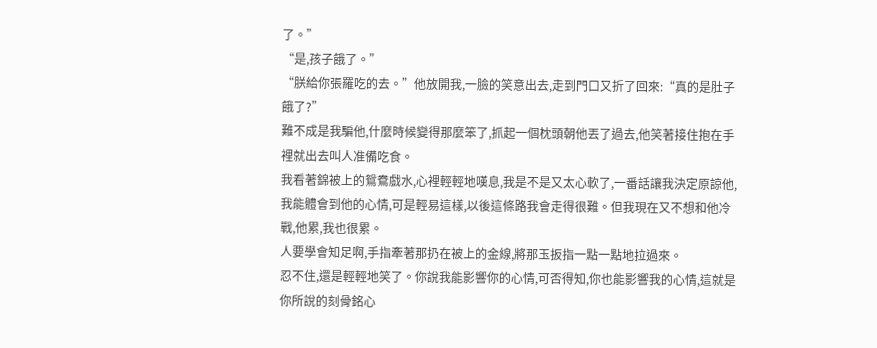了。”
“是,孩子餓了。”
“朕給你張羅吃的去。”他放開我,一臉的笑意出去,走到門口又折了回來:“真的是肚子餓了?”
難不成是我騙他,什麼時候變得那麼笨了,抓起一個枕頭朝他丟了過去,他笑著接住抱在手裡就出去叫人准備吃食。
我看著錦被上的鴛鴦戲水,心裡輕輕地嘆息,我是不是又太心軟了,一番話讓我決定原諒他,我能體會到他的心情,可是輕易這樣,以後這條路我會走得很難。但我現在又不想和他冷戰,他累,我也很累。
人要學會知足啊,手指牽著那扔在被上的金線,將那玉扳指一點一點地拉過來。
忍不住,還是輕輕地笑了。你說我能影響你的心情,可否得知,你也能影響我的心情,這就是你所說的刻骨銘心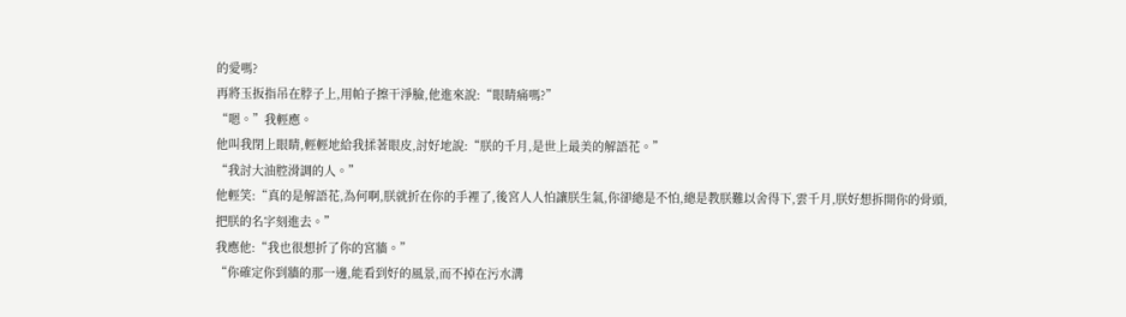的愛嗎?
再將玉扳指吊在脖子上,用帕子擦干淨臉,他進來說:“眼睛痛嗎?”
“嗯。”我輕應。
他叫我閉上眼睛,輕輕地給我揉著眼皮,討好地說:“朕的千月,是世上最美的解語花。”
“我討大油腔滑調的人。”
他輕笑:“真的是解語花,為何啊,朕就折在你的手裡了,後宮人人怕讓朕生氣,你卻總是不怕,總是教朕難以舍得下,雲千月,朕好想拆開你的骨頭,把朕的名字刻進去。”
我應他:“我也很想折了你的宮牆。”
“你確定你到牆的那一邊,能看到好的風景,而不掉在污水溝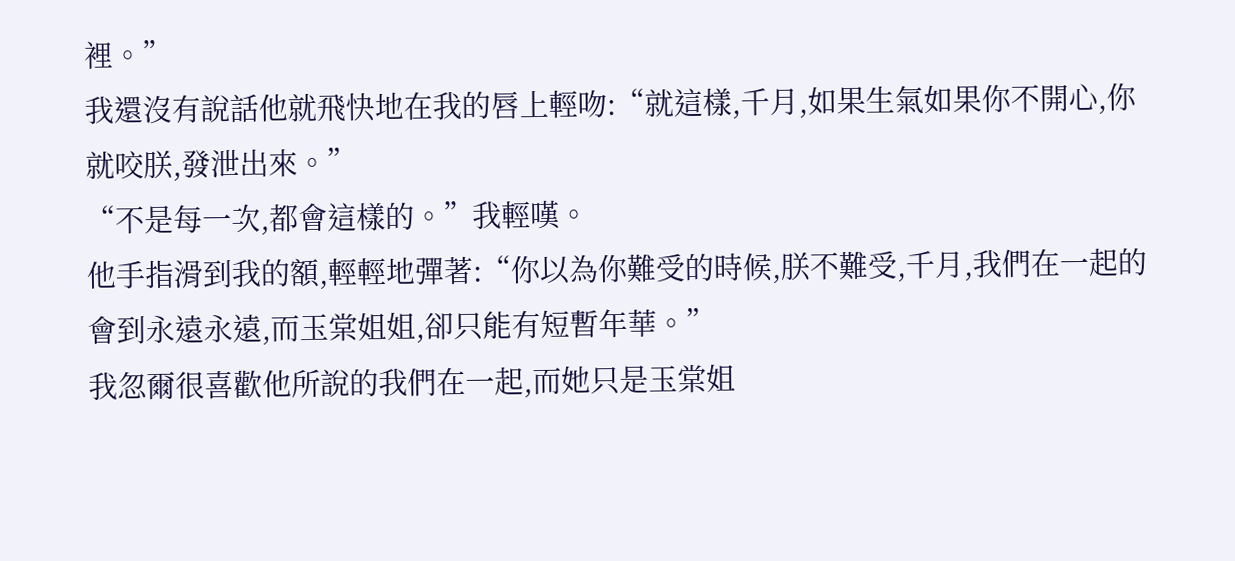裡。”
我還沒有說話他就飛快地在我的唇上輕吻:“就這樣,千月,如果生氣如果你不開心,你就咬朕,發泄出來。”
“不是每一次,都會這樣的。”我輕嘆。
他手指滑到我的額,輕輕地彈著:“你以為你難受的時候,朕不難受,千月,我們在一起的會到永遠永遠,而玉棠姐姐,卻只能有短暫年華。”
我忽爾很喜歡他所說的我們在一起,而她只是玉棠姐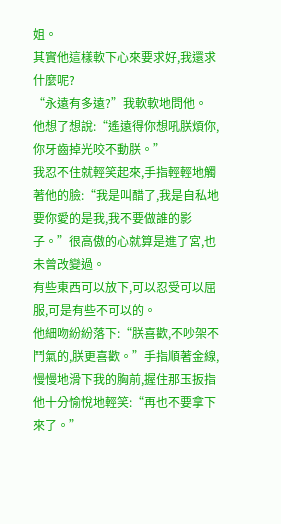姐。
其實他這樣軟下心來要求好,我還求什麼呢?
“永遠有多遠?”我軟軟地問他。
他想了想說:“遙遠得你想吼朕煩你,你牙齒掉光咬不動朕。”
我忍不住就輕笑起來,手指輕輕地觸著他的臉:“我是叫醋了,我是自私地要你愛的是我,我不要做誰的影子。”很高傲的心就算是進了宮,也未曾改變過。
有些東西可以放下,可以忍受可以屈服,可是有些不可以的。
他細吻紛紛落下:“朕喜歡,不吵架不鬥氣的,朕更喜歡。”手指順著金線,慢慢地滑下我的胸前,握住那玉扳指他十分愉悅地輕笑:“再也不要拿下來了。”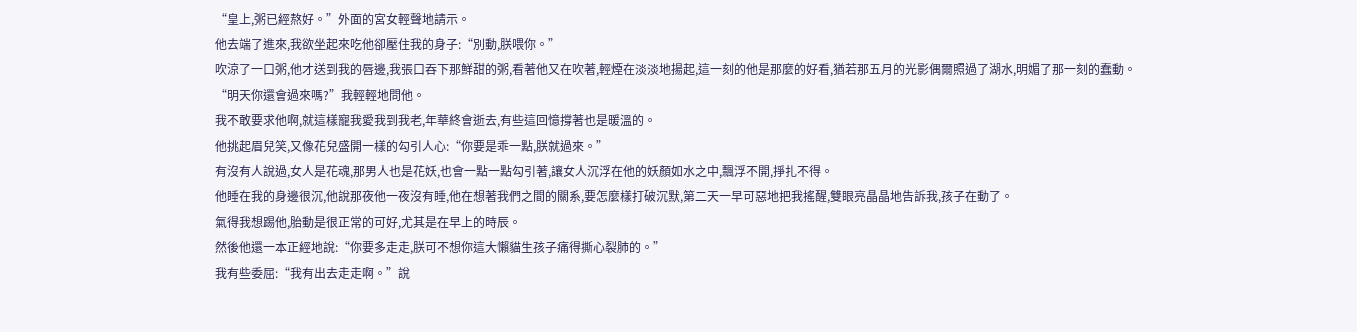“皇上,粥已經熬好。”外面的宮女輕聲地請示。
他去端了進來,我欲坐起來吃他卻壓住我的身子:“別動,朕喂你。”
吹涼了一口粥,他才送到我的唇邊,我張口吞下那鮮甜的粥,看著他又在吹著,輕煙在淡淡地揚起,這一刻的他是那麼的好看,猶若那五月的光影偶爾照過了湖水,明媚了那一刻的蠢動。
“明天你還會過來嗎?”我輕輕地問他。
我不敢要求他啊,就這樣寵我愛我到我老,年華終會逝去,有些這回憶撐著也是暖溫的。
他挑起眉兒笑,又像花兒盛開一樣的勾引人心:“你要是乖一點,朕就過來。”
有沒有人說過,女人是花魂,那男人也是花妖,也會一點一點勾引著,讓女人沉浮在他的妖顏如水之中,飄浮不開,掙扎不得。
他睡在我的身邊很沉,他說那夜他一夜沒有睡,他在想著我們之間的關系,要怎麼樣打破沉默,第二天一早可惡地把我搖醒,雙眼亮晶晶地告訴我,孩子在動了。
氣得我想踢他,胎動是很正常的可好,尤其是在早上的時辰。
然後他還一本正經地說:“你要多走走,朕可不想你這大懶貓生孩子痛得撕心裂肺的。”
我有些委屈:“我有出去走走啊。”說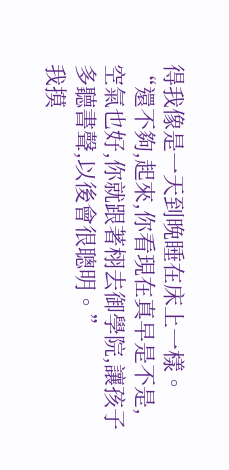得我像是一天到晚睡在床上一樣。
“還不夠,起來,你看現在真早是不是,空氣也好,你就跟著栩去御學院,讓孩子多聽書聲,以後會很聰明。”
我摸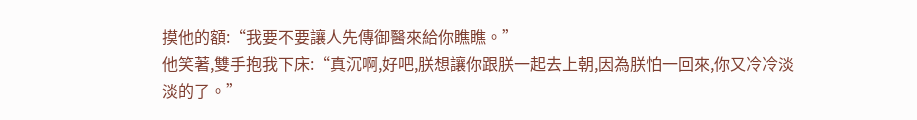摸他的額:“我要不要讓人先傳御醫來給你瞧瞧。”
他笑著,雙手抱我下床:“真沉啊,好吧,朕想讓你跟朕一起去上朝,因為朕怕一回來,你又冷冷淡淡的了。”